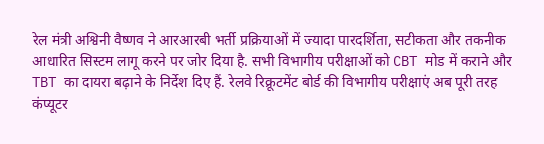रेल मंत्री अश्विनी वैष्णव ने आरआरबी भर्ती प्रक्रियाओं में ज्यादा पारदर्शिता, सटीकता और तकनीक आधारित सिस्टम लागू करने पर जोर दिया है. सभी विभागीय परीक्षाओं को CBT मोड में कराने और TBT का दायरा बढ़ाने के निर्देश दिए हैं. रेलवे रिक्रूटमेंट बोर्ड की विभागीय परीक्षाएं अब पूरी तरह कंप्यूटर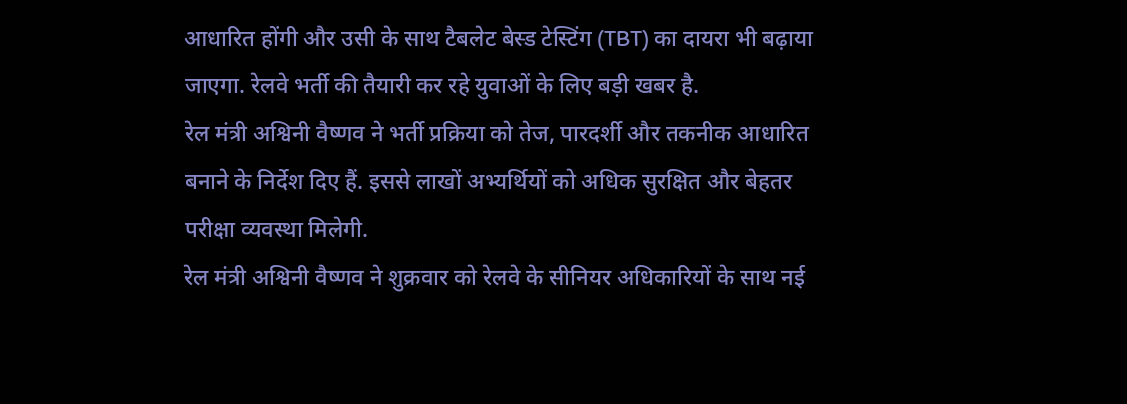आधारित होंगी और उसी के साथ टैबलेट बेस्ड टेस्टिंग (TBT) का दायरा भी बढ़ाया जाएगा. रेलवे भर्ती की तैयारी कर रहे युवाओं के लिए बड़ी खबर है.
रेल मंत्री अश्विनी वैष्णव ने भर्ती प्रक्रिया को तेज, पारदर्शी और तकनीक आधारित बनाने के निर्देश दिए हैं. इससे लाखों अभ्यर्थियों को अधिक सुरक्षित और बेहतर परीक्षा व्यवस्था मिलेगी.
रेल मंत्री अश्विनी वैष्णव ने शुक्रवार को रेलवे के सीनियर अधिकारियों के साथ नई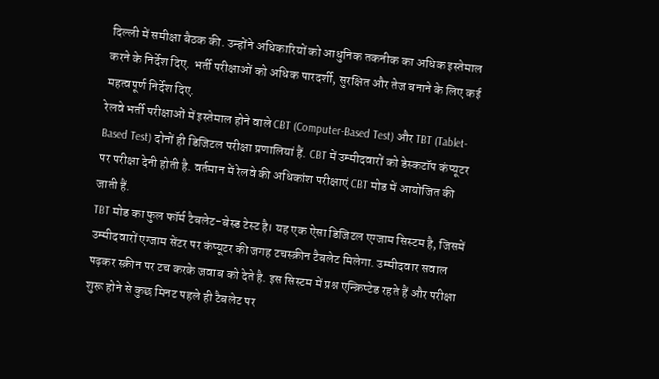दिल्ली में समीक्षा बैठक की. उन्होंने अधिकारियों को आधुनिक तकनीक का अधिक इस्तेमाल करने के निर्देश दिए. भर्ती परीक्षाओं को अधिक पारदर्शी, सुरक्षित और तेज बनाने के लिए कई महत्वपूर्ण निर्देश दिए.
रेलवे भर्ती परीक्षाओं में इस्तेमाल होने वाले CBT (Computer-Based Test) और TBT (Tablet-Based Test) दोनों ही डिजिटल परीक्षा प्रणालियां हैं. CBT में उम्मीदवारों को डेस्कटॉप कंप्यूटर पर परीक्षा देनी होती है. वर्तमान में रेलवे की अधिकांश परीक्षाएं CBT मोड में आयोजित की जाती हैं.
TBT मोड का फुल फॉर्म टैबलेट-बेस्ड टेस्ट है। यह एक ऐसा डिजिटल एग्जाम सिस्टम है, जिसमें उम्मीदवारों एग्जाम सेंटर पर कंप्यूटर की जगह टचस्क्रीन टैबलेट मिलेगा. उम्मीदवार सवाल पढ़कर स्क्रीन पर टच करके जवाब को देते है. इस सिस्टम में प्रश्न एन्क्रिप्टेड रहते हैं और परीक्षा शुरू होने से कुछ मिनट पहले ही टैबलेट पर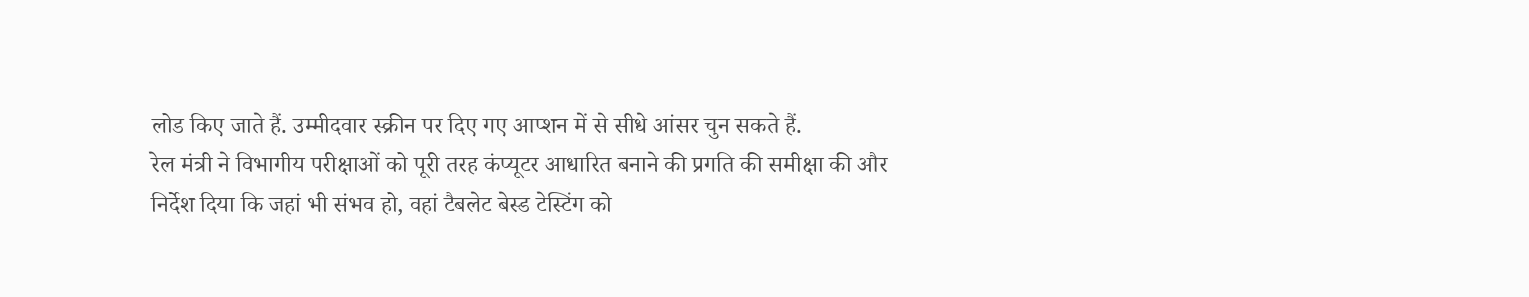लोड किए जाते हैं. उम्मीदवार स्क्रीन पर दिए गए आप्शन में से सीधे आंसर चुन सकते हैं.
रेल मंत्री ने विभागीय परीक्षाओं को पूरी तरह कंप्यूटर आधारित बनाने की प्रगति की समीक्षा की और निर्देश दिया कि जहां भी संभव हो, वहां टैबलेट बेस्ड टेस्टिंग को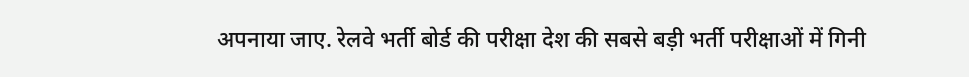अपनाया जाए. रेलवे भर्ती बोर्ड की परीक्षा देश की सबसे बड़ी भर्ती परीक्षाओं में गिनी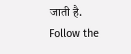जाती है.
Follow the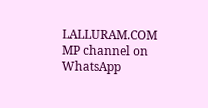LALLURAM.COM MP channel on WhatsApp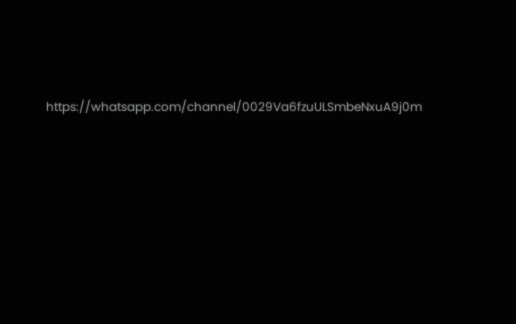https://whatsapp.com/channel/0029Va6fzuULSmbeNxuA9j0m